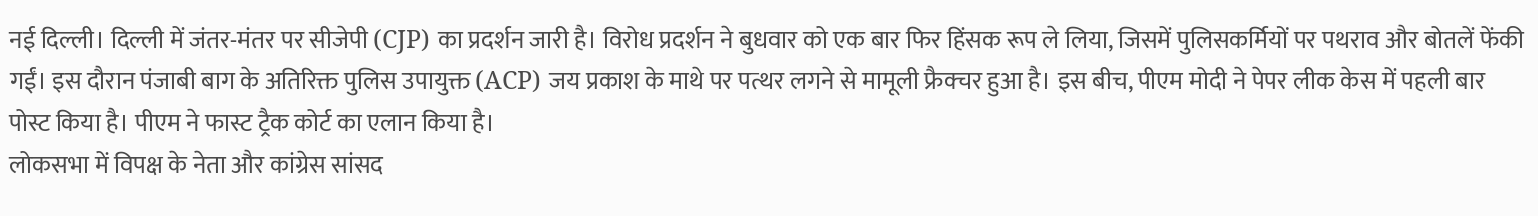नई दिल्ली। दिल्ली में जंतर-मंतर पर सीजेपी (CJP) का प्रदर्शन जारी है। विरोध प्रदर्शन ने बुधवार को एक बार फिर हिंसक रूप ले लिया, जिसमें पुलिसकर्मियों पर पथराव और बोतलें फेंकी गईं। इस दौरान पंजाबी बाग के अतिरिक्त पुलिस उपायुक्त (ACP) जय प्रकाश के माथे पर पत्थर लगने से मामूली फ्रैक्चर हुआ है। इस बीच, पीएम मोदी ने पेपर लीक केस में पहली बार पोस्ट किया है। पीएम ने फास्ट ट्रैक कोर्ट का एलान किया है।
लोकसभा में विपक्ष के नेता और कांग्रेस सांसद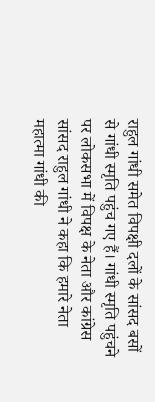राहुल गांधी समेत विपक्षी दलों के सांसद बसों से गांधी स्मृति पहुंच गए हैं। गांधी स्मृति पहुंचने पर लोकसभा में विपक्ष के नेता और कांग्रेस सांसद राहुल गांधी ने कहा कि हमारे नेता महात्मा गांधी की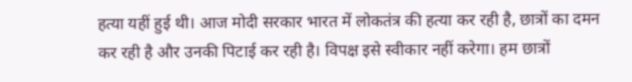हत्या यहीं हुई थी। आज मोदी सरकार भारत में लोकतंत्र की हत्या कर रही है, छात्रों का दमन कर रही है और उनकी पिटाई कर रही है। विपक्ष इसे स्वीकार नहीं करेगा। हम छात्रों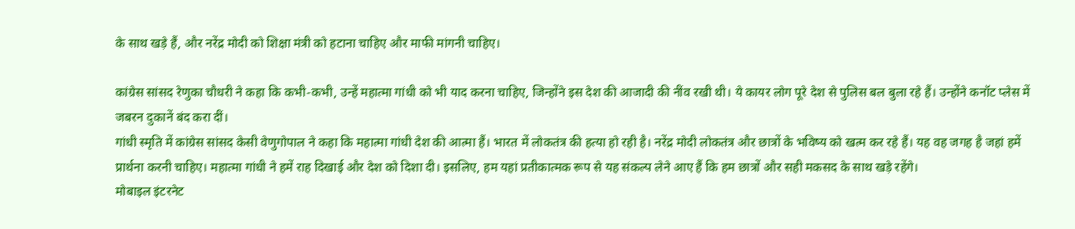के साथ खड़े हैं, और नरेंद्र मोदी को शिक्षा मंत्री को हटाना चाहिए और माफी मांगनी चाहिए।

कांग्रेस सांसद रेणुका चौधरी ने कहा कि कभी-कभी, उन्हें महात्मा गांधी को भी याद करना चाहिए, जिन्होंने इस देश की आजादी की नींव रखी थी। ये कायर लोग पूरे देश से पुलिस बल बुला रहे हैं। उन्होंने कनॉट प्लेस में जबरन दुकानें बंद करा दीं।
गांधी स्मृति में कांग्रेस सांसद केसी वेणुगोपाल ने कहा कि महात्मा गांधी देश की आत्मा हैं। भारत में लोकतंत्र की हत्या हो रही है। नरेंद्र मोदी लोकतंत्र और छात्रों के भविष्य को खत्म कर रहे हैं। यह वह जगह है जहां हमें प्रार्थना करनी चाहिए। महात्मा गांधी ने हमें राह दिखाई और देश को दिशा दी। इसलिए, हम यहां प्रतीकात्मक रूप से यह संकल्प लेने आए हैं कि हम छात्रों और सही मकसद के साथ खड़े रहेंगे।
मोबाइल इंटरनेट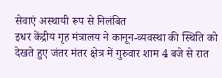सेवाएं अस्थायी रूप से निलंबित
इधर केंद्रीय गृह मंत्रालय ने कानून-व्यवस्था की स्थिति को देखते हुए जंतर मंतर क्षेत्र में गुरुवार शाम 4 बजे से रात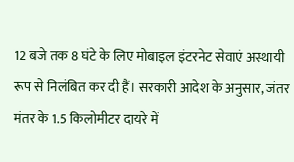12 बजे तक 8 घंटे के लिए मोबाइल इंटरनेट सेवाएं अस्थायी रूप से निलंबित कर दी हैं। सरकारी आदेश के अनुसार, जंतर मंतर के 1.5 किलोमीटर दायरे में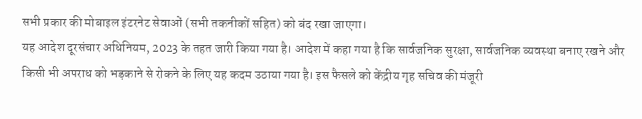सभी प्रकार की मोबाइल इंटरनेट सेवाओं (सभी तकनीकों सहित) को बंद रखा जाएगा।
यह आदेश दूरसंचार अधिनियम, 2023 के तहत जारी किया गया है। आदेश में कहा गया है कि सार्वजनिक सुरक्षा, सार्वजनिक व्यवस्था बनाए रखने और किसी भी अपराध को भड़काने से रोकने के लिए यह कदम उठाया गया है। इस फैसले को केंद्रीय गृह सचिव की मंजूरी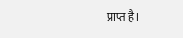प्राप्त है।